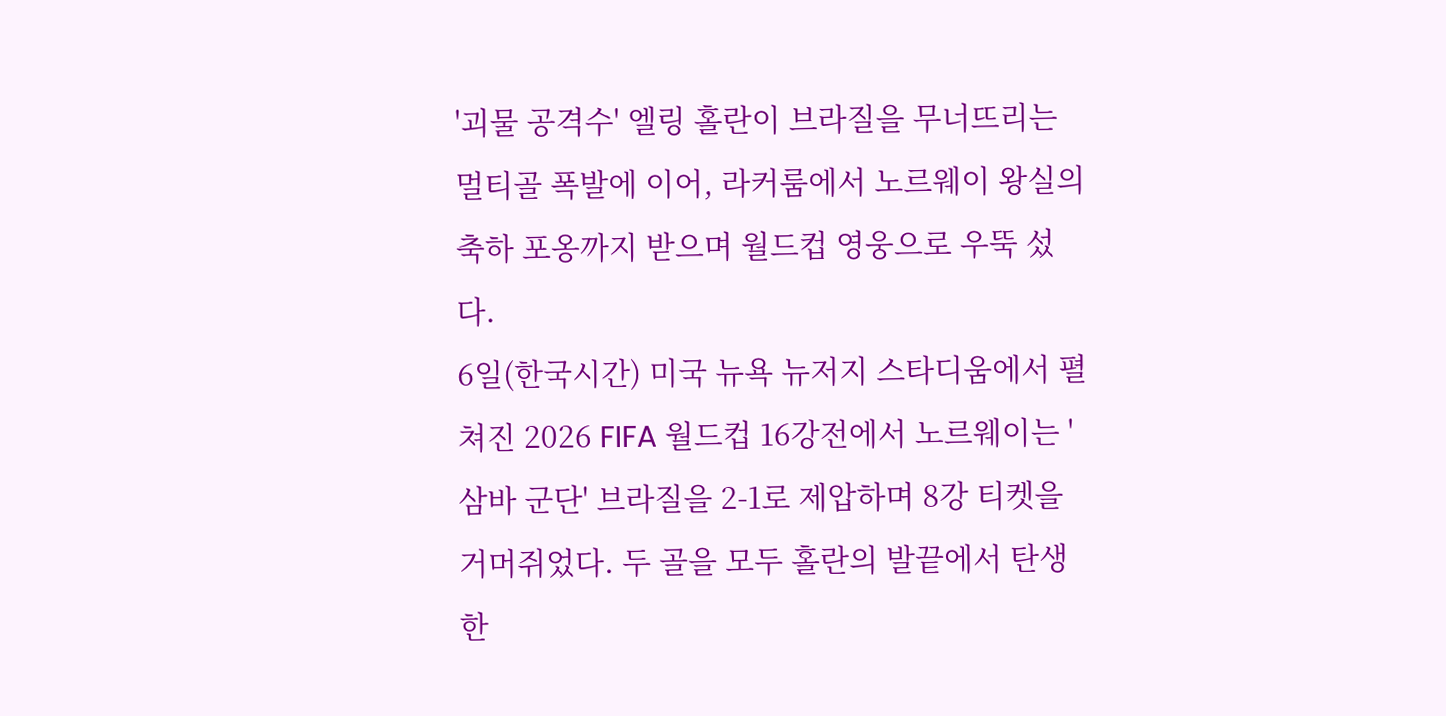'괴물 공격수' 엘링 홀란이 브라질을 무너뜨리는 멀티골 폭발에 이어, 라커룸에서 노르웨이 왕실의 축하 포옹까지 받으며 월드컵 영웅으로 우뚝 섰다.
6일(한국시간) 미국 뉴욕 뉴저지 스타디움에서 펼쳐진 2026 FIFA 월드컵 16강전에서 노르웨이는 '삼바 군단' 브라질을 2-1로 제압하며 8강 티켓을 거머쥐었다. 두 골을 모두 홀란의 발끝에서 탄생한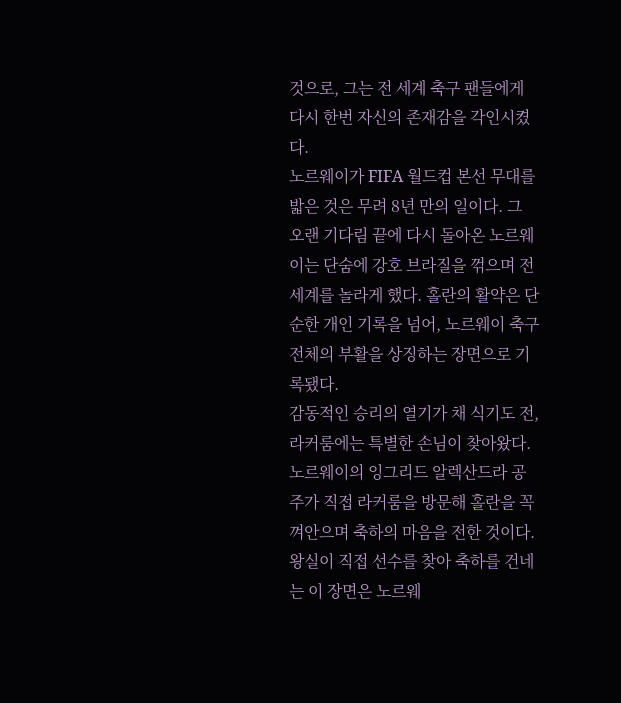것으로, 그는 전 세계 축구 팬들에게 다시 한번 자신의 존재감을 각인시켰다.
노르웨이가 FIFA 월드컵 본선 무대를 밟은 것은 무려 8년 만의 일이다. 그 오랜 기다림 끝에 다시 돌아온 노르웨이는 단숨에 강호 브라질을 꺾으며 전 세계를 놀라게 했다. 홀란의 활약은 단순한 개인 기록을 넘어, 노르웨이 축구 전체의 부활을 상징하는 장면으로 기록됐다.
감동적인 승리의 열기가 채 식기도 전, 라커룸에는 특별한 손님이 찾아왔다. 노르웨이의 잉그리드 알렉산드라 공주가 직접 라커룸을 방문해 홀란을 꼭 껴안으며 축하의 마음을 전한 것이다. 왕실이 직접 선수를 찾아 축하를 건네는 이 장면은 노르웨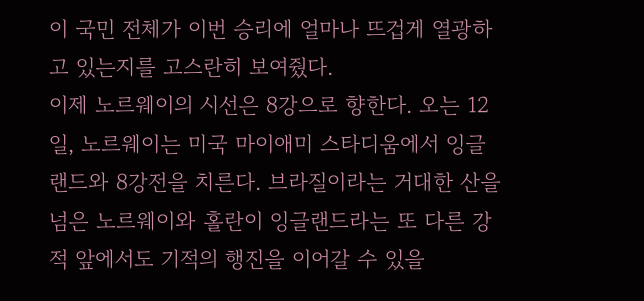이 국민 전체가 이번 승리에 얼마나 뜨겁게 열광하고 있는지를 고스란히 보여줬다.
이제 노르웨이의 시선은 8강으로 향한다. 오는 12일, 노르웨이는 미국 마이애미 스타디움에서 잉글랜드와 8강전을 치른다. 브라질이라는 거대한 산을 넘은 노르웨이와 홀란이 잉글랜드라는 또 다른 강적 앞에서도 기적의 행진을 이어갈 수 있을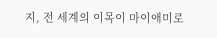지, 전 세계의 이목이 마이애미로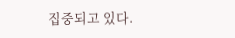집중되고 있다.